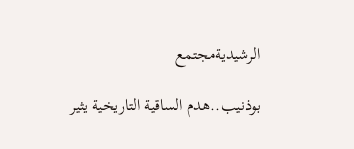الرشيديةمجتمع

بوذنيب..هدم الساقية التاريخية يثير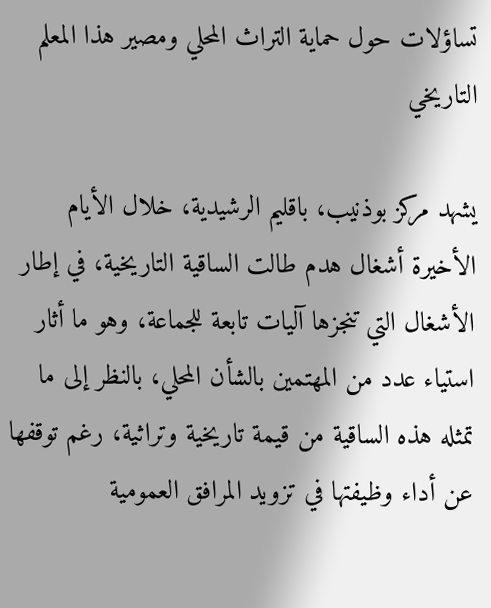تساؤلات حول حماية التراث المحلي ومصير هذا المعلم التاريخي

يشهد مركز بوذنيب، باقليم الرشيدية، خلال الأيام الأخيرة أشغال هدم طالت الساقية التاريخية، في إطار الأشغال التي تنجزها آليات تابعة للجماعة، وهو ما أثار استياء عدد من المهتمين بالشأن المحلي، بالنظر إلى ما تمثله هذه الساقية من قيمة تاريخية وتراثية، رغم توقفها عن أداء وظيفتها في تزويد المرافق العمومية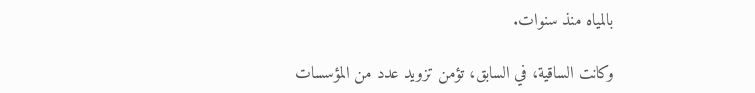بالمياه منذ سنوات.

وكانت الساقية، في السابق، تؤمن تزويد عدد من المؤسسات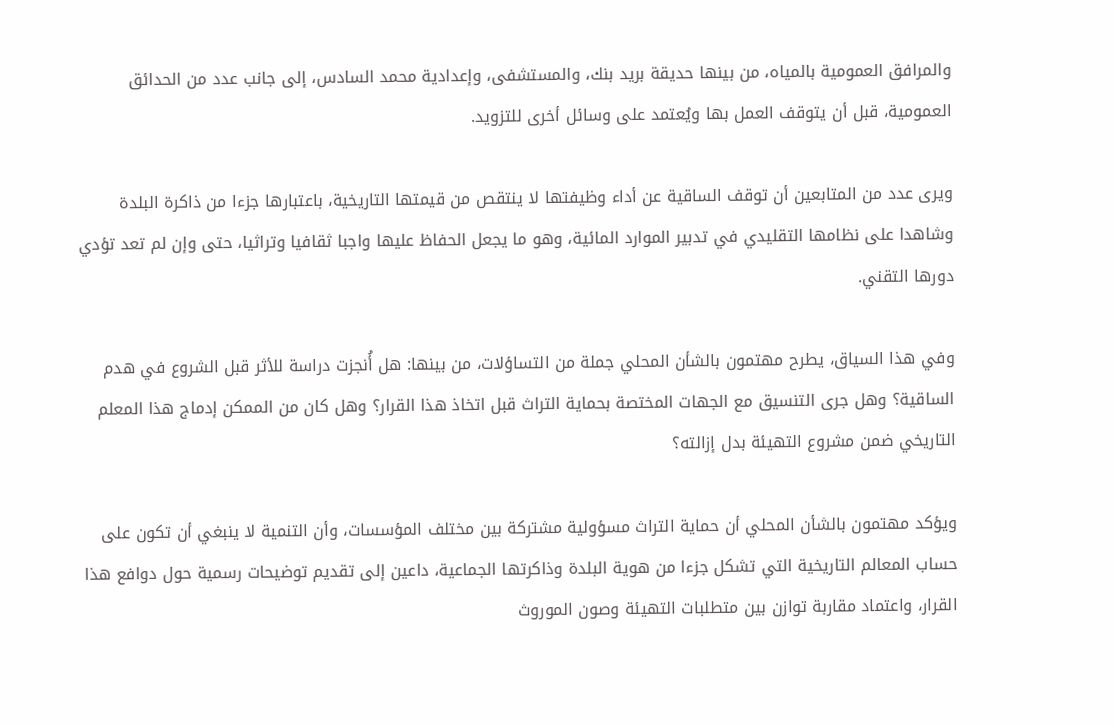والمرافق العمومية بالمياه، من بينها حديقة بريد بنك، والمستشفى، وإعدادية محمد السادس، إلى جانب عدد من الحدائق العمومية، قبل أن يتوقف العمل بها ويُعتمد على وسائل أخرى للتزويد.

ويرى عدد من المتابعين أن توقف الساقية عن أداء وظيفتها لا ينتقص من قيمتها التاريخية، باعتبارها جزءا من ذاكرة البلدة وشاهدا على نظامها التقليدي في تدبير الموارد المائية، وهو ما يجعل الحفاظ عليها واجبا ثقافيا وتراثيا، حتى وإن لم تعد تؤدي دورها التقني.

وفي هذا السياق، يطرح مهتمون بالشأن المحلي جملة من التساؤلات، من بينها: هل أُنجزت دراسة للأثر قبل الشروع في هدم الساقية؟ وهل جرى التنسيق مع الجهات المختصة بحماية التراث قبل اتخاذ هذا القرار؟ وهل كان من الممكن إدماج هذا المعلم التاريخي ضمن مشروع التهيئة بدل إزالته؟

ويؤكد مهتمون بالشأن المحلي أن حماية التراث مسؤولية مشتركة بين مختلف المؤسسات، وأن التنمية لا ينبغي أن تكون على حساب المعالم التاريخية التي تشكل جزءا من هوية البلدة وذاكرتها الجماعية، داعين إلى تقديم توضيحات رسمية حول دوافع هذا القرار، واعتماد مقاربة توازن بين متطلبات التهيئة وصون الموروث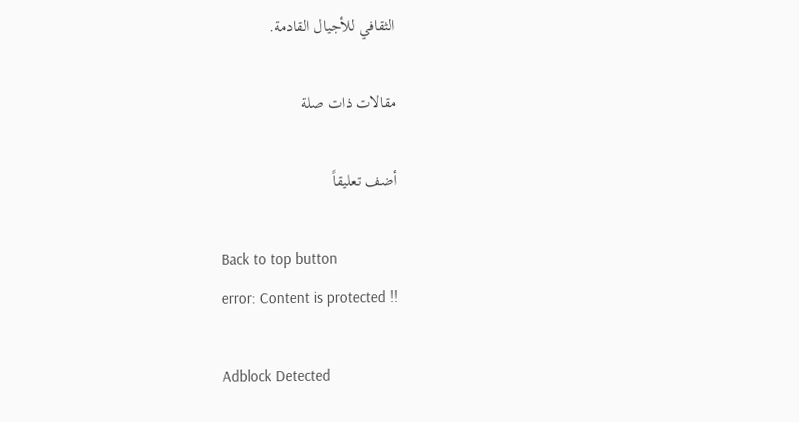الثقافي للأجيال القادمة.

مقالات ذات صلة

أضف تعليقاً

Back to top button
error: Content is protected !!

Adblock Detected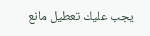يجب عليك تعطيل مانع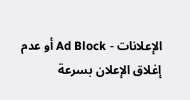الإعلانات - Ad Block أو عدم إغلاق الإعلان بسرعة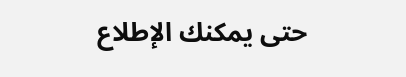حتى يمكنك الإطلاع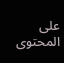على المحتوى